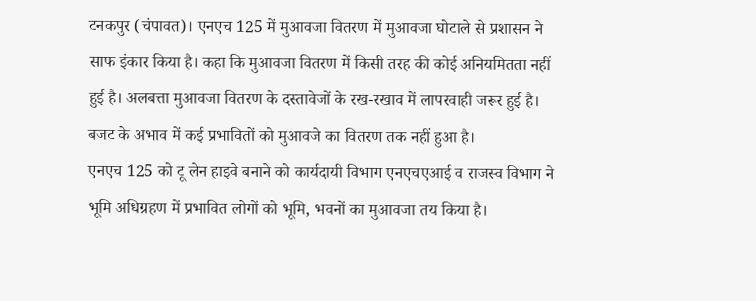टनकपुर (चंपावत)। एनएच 125 में मुआवजा वितरण में मुआवजा घोटाले से प्रशासन ने साफ इंकार किया है। कहा कि मुआवजा वितरण में किसी तरह की कोई अनियमितता नहीं हुई है। अलबत्ता मुआवजा वितरण के दस्तावेजों के रख-रखाव में लापरवाही जरूर हुई है। बजट के अभाव में कई प्रभावितों को मुआवजे का वितरण तक नहीं हुआ है।
एनएच 125 को टू लेन हाइवे बनाने को कार्यदायी विभाग एनएचएआई व राजस्व विभाग ने भूमि अधिग्रहण में प्रभावित लोगों को भूमि, भवनों का मुआवजा तय किया है।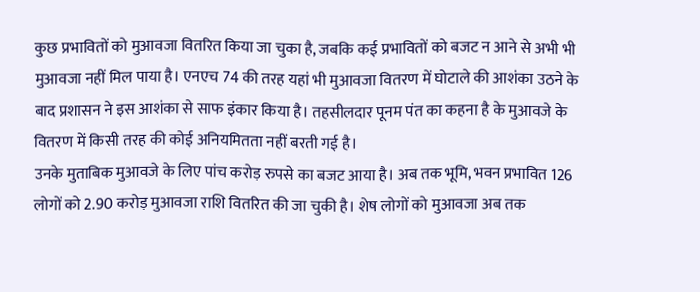कुछ प्रभावितों को मुआवजा वितरित किया जा चुका है, जबकि कई प्रभावितों को बजट न आने से अभी भी मुआवजा नहीं मिल पाया है। एनएच 74 की तरह यहां भी मुआवजा वितरण में घोटाले की आशंका उठने के बाद प्रशासन ने इस आशंका से साफ इंकार किया है। तहसीलदार पूनम पंत का कहना है के मुआवजे के वितरण में किसी तरह की कोई अनियमितता नहीं बरती गई है।
उनके मुताबिक मुआवजे के लिए पांच करोड़ रुपसे का बजट आया है। अब तक भूमि, भवन प्रभावित 126 लोगों को 2.90 करोड़ मुआवजा राशि वितरित की जा चुकी है। शेष लोगों को मुआवजा अब तक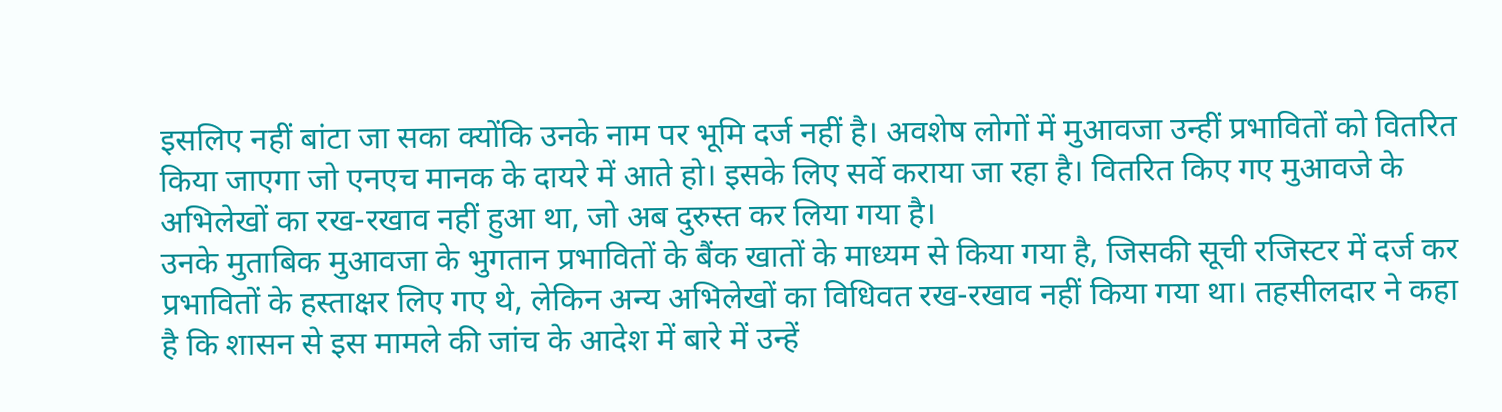इसलिए नहीं बांटा जा सका क्योंकि उनके नाम पर भूमि दर्ज नहीं है। अवशेष लोगों में मुआवजा उन्हीं प्रभावितों को वितरित किया जाएगा जो एनएच मानक के दायरे में आते हो। इसके लिए सर्वे कराया जा रहा है। वितरित किए गए मुआवजे के अभिलेखों का रख-रखाव नहीं हुआ था, जो अब दुरुस्त कर लिया गया है।
उनके मुताबिक मुआवजा के भुगतान प्रभावितों के बैंक खातों के माध्यम से किया गया है, जिसकी सूची रजिस्टर में दर्ज कर प्रभावितों के हस्ताक्षर लिए गए थे, लेकिन अन्य अभिलेखों का विधिवत रख-रखाव नहीं किया गया था। तहसीलदार ने कहा है कि शासन से इस मामले की जांच के आदेश में बारे में उन्हें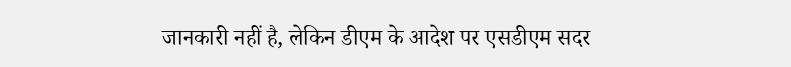जानकारी नहीं है, लेकिन डीएम के आदेश पर एसडीएम सदर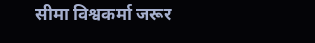सीमा विश्वकर्मा जरूर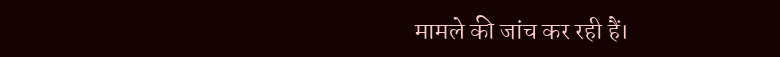मामले की जांच कर रही हैं।